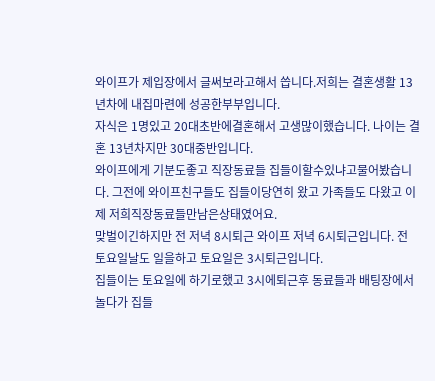와이프가 제입장에서 글써보라고해서 씁니다.저희는 결혼생활 13년차에 내집마련에 성공한부부입니다.
자식은 1명있고 20대초반에결혼해서 고생많이했습니다. 나이는 결혼 13년차지만 30대중반입니다.
와이프에게 기분도좋고 직장동료들 집들이할수있냐고물어봤습니다. 그전에 와이프친구들도 집들이당연히 왔고 가족들도 다왔고 이제 저희직장동료들만남은상태였어요.
맞벌이긴하지만 전 저녁 8시퇴근 와이프 저녁 6시퇴근입니다. 전 토요일날도 일을하고 토요일은 3시퇴근입니다.
집들이는 토요일에 하기로했고 3시에퇴근후 동료들과 배팅장에서 놀다가 집들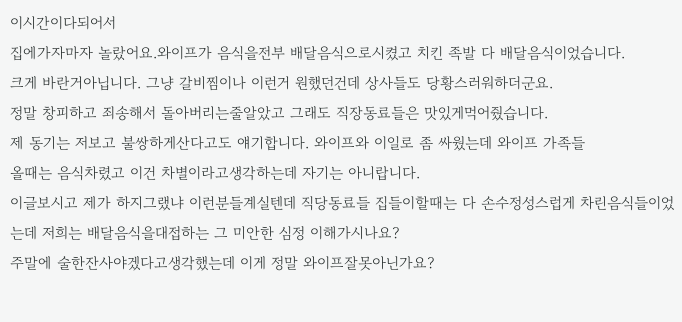이시간이다되어서
집에가자마자 놀랐어요.와이프가 음식을전부 배달음식으로시켰고 치킨 족발 다 배달음식이었습니다.
크게 바란거아닙니다. 그냥 갈비찜이나 이런거 원했던건데 상사들도 당황스러워하더군요.
정말 창피하고 죄송해서 돌아버리는줄알았고 그래도 직장동료들은 맛있게먹어줬습니다.
제 동기는 저보고 불쌍하게산다고도 얘기합니다. 와이프와 이일로 좀 싸웠는데 와이프 가족들
올때는 음식차렸고 이건 차별이라고생각하는데 자기는 아니랍니다.
이글보시고 제가 하지그랬냐 이런분들계실텐데 직당동료들 집들이할때는 다 손수정성스럽게 차린음식들이었는데 저희는 배달음식을대접하는 그 미안한 심정 이해가시나요?
주말에 술한잔사야겠다고생각했는데 이게 정말 와이프잘못아닌가요?